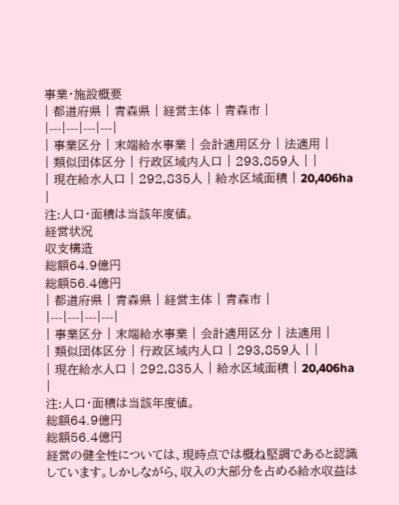事業・施設概要
| 都道府県 | 青森県 | 経営主体 | 青森市 |
|---|---|---|---|
| 事業区分 | 末端給水事業 | 会計適用区分 | 法適用 |
| 類似団体区分 | 行政区域内人口 | 293,859人 | |
| 現在給水人口 | 292,835人 | 給水区域面積 | 20,406ha |
注:人口・面積は当該年度値。
経営状況
収支構造
総額64.9億円
総額56.4億円
| 都道府県 | 青森県 | 経営主体 | 青森市 |
|---|---|---|---|
| 事業区分 | 末端給水事業 | 会計適用区分 | 法適用 |
| 類似団体区分 | 行政区域内人口 | 293,859人 | |
| 現在給水人口 | 292,835人 | 給水区域面積 | 20,406ha |
注:人口・面積は当該年度値。
総額64.9億円
総額56.4億円
経営の健全性については、現時点では概ね堅調であると認識しています。しかしながら、収入の大部分を占める給水収益は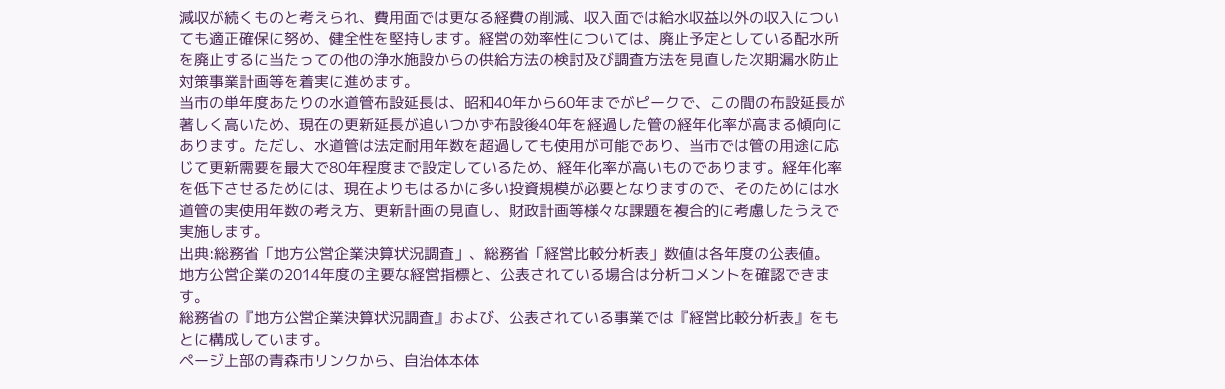減収が続くものと考えられ、費用面では更なる経費の削減、収入面では給水収益以外の収入についても適正確保に努め、健全性を堅持します。経営の効率性については、廃止予定としている配水所を廃止するに当たっての他の浄水施設からの供給方法の検討及び調査方法を見直した次期漏水防止対策事業計画等を着実に進めます。
当市の単年度あたりの水道管布設延長は、昭和40年から60年までがピークで、この間の布設延長が著しく高いため、現在の更新延長が追いつかず布設後40年を経過した管の経年化率が高まる傾向にあります。ただし、水道管は法定耐用年数を超過しても使用が可能であり、当市では管の用途に応じて更新需要を最大で80年程度まで設定しているため、経年化率が高いものであります。経年化率を低下させるためには、現在よりもはるかに多い投資規模が必要となりますので、そのためには水道管の実使用年数の考え方、更新計画の見直し、財政計画等様々な課題を複合的に考慮したうえで実施します。
出典:総務省「地方公営企業決算状況調査」、総務省「経営比較分析表」数値は各年度の公表値。
地方公営企業の2014年度の主要な経営指標と、公表されている場合は分析コメントを確認できます。
総務省の『地方公営企業決算状況調査』および、公表されている事業では『経営比較分析表』をもとに構成しています。
ページ上部の青森市リンクから、自治体本体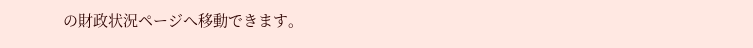の財政状況ページへ移動できます。